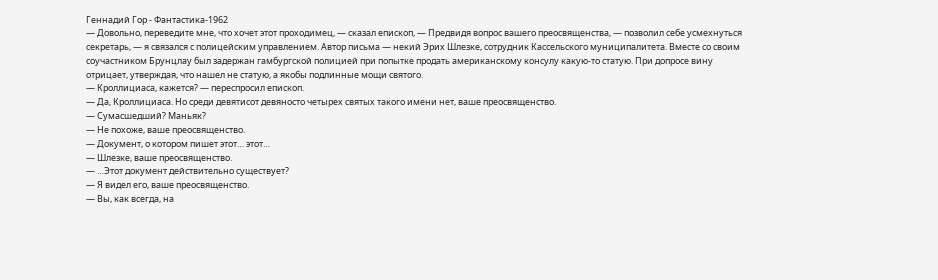Геннадий Гор - Фантастика-1962
— Довольно, переведите мне, что хочет этот проходимец, — сказал епископ, — Предвидя вопрос вашего преосвященства, — позволил себе усмехнуться секретарь, — я связался с полицейским управлением. Автор письма — некий Эрих Шлезке, сотрудник Кассельского муниципалитета. Вместе со своим соучастником Брунцлау был задержан гамбургской полицией при попытке продать американскому консулу какую-то статую. При допросе вину отрицает, утверждая, что нашел не статую, а якобы подлинные мощи святого.
— Кроллициаса, кажется? — переспросил епископ.
— Да, Кроллициаса. Но среди девятисот девяносто четырех святых такого имени нет, ваше преосвященство.
— Сумасшедший? Маньяк?
— Не похоже, ваше преосвященство.
— Документ, о котором пишет этот… этот…
— Шлезке, ваше преосвященство.
— …Этот документ действительно существует?
— Я видел его, ваше преосвященство.
— Вы, как всегда, на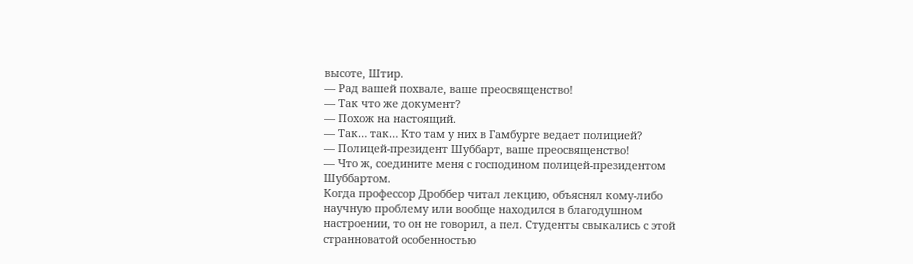высоте, Штир.
— Рад вашей похвале, ваше преосвященство!
— Так что же документ?
— Похож на настоящий.
— Так… так… Кто там у них в Гамбурге ведает полицией?
— Полицей-президент Шуббарт, ваше преосвященство!
— Что ж, соедините меня с господином полицей-президентом Шуббартом.
Когда профессор Дроббер читал лекцию, объяснял кому-либо научную проблему или вообще находился в благодушном настроении, то он не говорил, а пел. Студенты свыкались с этой странноватой особенностью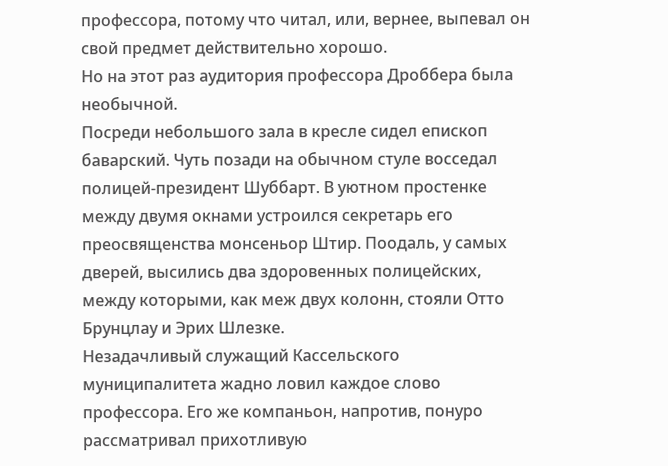профессора, потому что читал, или, вернее, выпевал он свой предмет действительно хорошо.
Но на этот раз аудитория профессора Дроббера была необычной.
Посреди небольшого зала в кресле сидел епископ баварский. Чуть позади на обычном стуле восседал полицей-президент Шуббарт. В уютном простенке между двумя окнами устроился секретарь его преосвященства монсеньор Штир. Поодаль, у самых дверей, высились два здоровенных полицейских, между которыми, как меж двух колонн, стояли Отто Брунцлау и Эрих Шлезке.
Незадачливый служащий Кассельского муниципалитета жадно ловил каждое слово профессора. Его же компаньон, напротив, понуро рассматривал прихотливую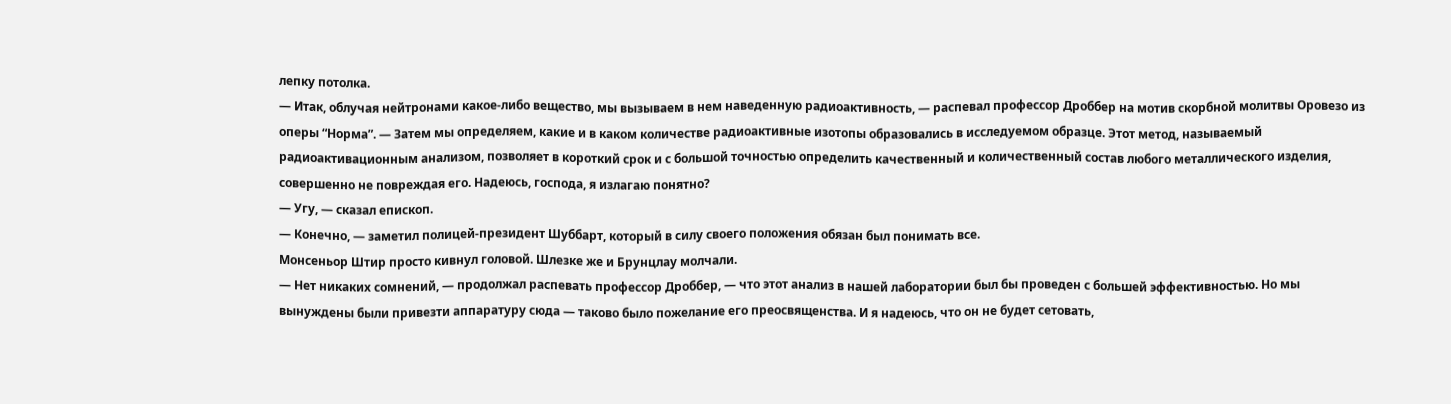лепку потолка.
— Итак, облучая нейтронами какое-либо вещество, мы вызываем в нем наведенную радиоактивность, — распевал профессор Дроббер на мотив скорбной молитвы Оровезо из оперы “Норма”. — Затем мы определяем, какие и в каком количестве радиоактивные изотопы образовались в исследуемом образце. Этот метод, называемый радиоактивационным анализом, позволяет в короткий срок и с большой точностью определить качественный и количественный состав любого металлического изделия, совершенно не повреждая его. Надеюсь, господа, я излагаю понятно?
— Угу, — сказал епископ.
— Конечно, — заметил полицей-президент Шуббарт, который в силу своего положения обязан был понимать все.
Монсеньор Штир просто кивнул головой. Шлезке же и Брунцлау молчали.
— Нет никаких сомнений, — продолжал распевать профессор Дроббер, — что этот анализ в нашей лаборатории был бы проведен с большей эффективностью. Но мы вынуждены были привезти аппаратуру сюда — таково было пожелание его преосвященства. И я надеюсь, что он не будет сетовать,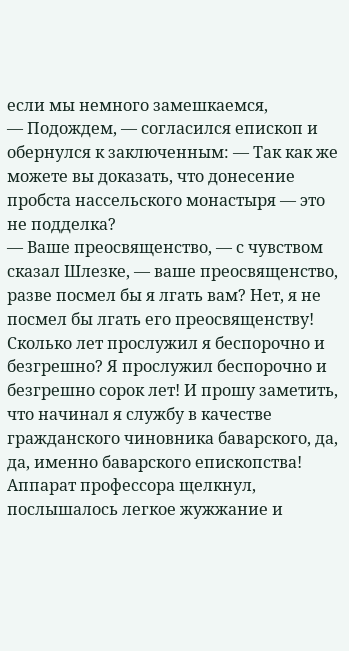если мы немного замешкаемся,
— Подождем, — согласился епископ и обернулся к заключенным: — Так как же можете вы доказать, что донесение пробста нассельского монастыря — это не подделка?
— Ваше преосвященство, — с чувством сказал Шлезке, — ваше преосвященство, разве посмел бы я лгать вам? Нет, я не посмел бы лгать его преосвященству! Сколько лет прослужил я беспорочно и безгрешно? Я прослужил беспорочно и безгрешно сорок лет! И прошу заметить, что начинал я службу в качестве гражданского чиновника баварского, да, да, именно баварского епископства!
Аппарат профессора щелкнул, послышалось легкое жужжание и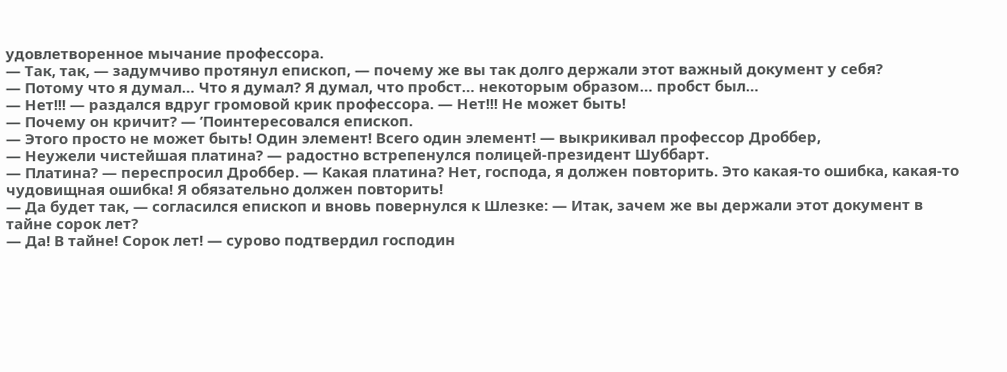удовлетворенное мычание профессора.
— Так, так, — задумчиво протянул епископ, — почему же вы так долго держали этот важный документ у себя?
— Потому что я думал… Что я думал? Я думал, что пробст… некоторым образом… пробст был…
— Нет!!! — раздался вдруг громовой крик профессора. — Нет!!! Не может быть!
— Почему он кричит? — ’Поинтересовался епископ.
— Этого просто не может быть! Один элемент! Всего один элемент! — выкрикивал профессор Дроббер,
— Неужели чистейшая платина? — радостно встрепенулся полицей-президент Шуббарт.
— Платина? — переспросил Дроббер. — Какая платина? Нет, господа, я должен повторить. Это какая-то ошибка, какая-то чудовищная ошибка! Я обязательно должен повторить!
— Да будет так, — согласился епископ и вновь повернулся к Шлезке: — Итак, зачем же вы держали этот документ в тайне сорок лет?
— Да! В тайне! Сорок лет! — сурово подтвердил господин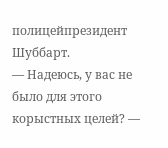полицейпрезидент Шуббарт.
— Надеюсь, у вас не было для этого корыстных целей? —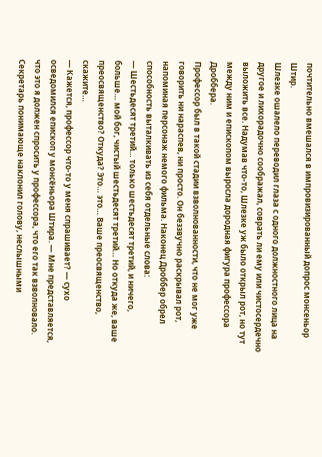почтительно вмешался в импровизированный допрос монсеньор Штир.
Шлезке ошалело переводил глаза с одного должностного лица на другое и лихорадочно соображал, соврать ли ему или чистосердечно выложить все. Надумав что-то, Шлезке уж было открыл рот, но тут между ним и епископом выросла дородная фигура профессора Дроббера.
Профессор был в такой стадии взволнованности, что не мог уже говорить ни нараспев, ни просто. Он беззвучно раскрывал рот, напоминая персонаж немого фильма. Наконец Дроббер обрел способность выталкивать из себя отдельные слова:
— Шестьдесят третий… только шестьдесят третий, и ничего, больше… мой бог, чистый шестьдесят третий… Но откуда же, ваше преосвященство? Откуда? Это… это… Ваше преосвященство, скажите…
— Кажется, профессор что-то у меня спрашивает? — сухо осведомился епископ у монсёньора Штира. — Мне представляется, что это я должен спросить у профессора, что его так взволновало.
Секретарь понимающе наклонил голову, неслышными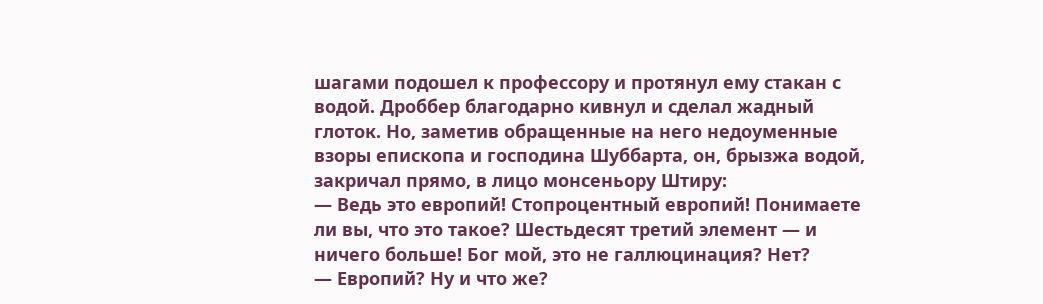шагами подошел к профессору и протянул ему стакан с водой. Дроббер благодарно кивнул и сделал жадный глоток. Но, заметив обращенные на него недоуменные взоры епископа и господина Шуббарта, он, брызжа водой, закричал прямо, в лицо монсеньору Штиру:
— Ведь это европий! Стопроцентный европий! Понимаете ли вы, что это такое? Шестьдесят третий элемент — и ничего больше! Бог мой, это не галлюцинация? Нет?
— Европий? Ну и что же?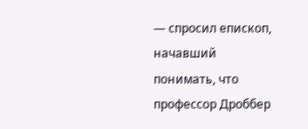— спросил епископ, начавший понимать, что профессор Дроббер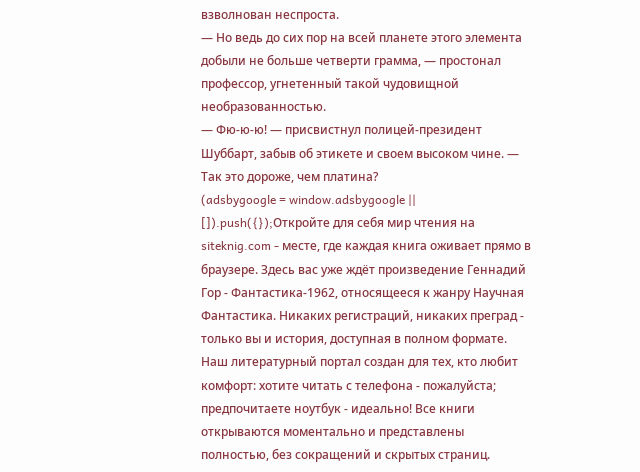взволнован неспроста.
— Но ведь до сих пор на всей планете этого элемента добыли не больше четверти грамма, — простонал профессор, угнетенный такой чудовищной необразованностью.
— Фю-ю-ю! — присвистнул полицей-президент Шуббарт, забыв об этикете и своем высоком чине. — Так это дороже, чем платина?
(adsbygoogle = window.adsbygoogle || []).push({});Откройте для себя мир чтения на siteknig.com - месте, где каждая книга оживает прямо в браузере. Здесь вас уже ждёт произведение Геннадий Гор - Фантастика-1962, относящееся к жанру Научная Фантастика. Никаких регистраций, никаких преград - только вы и история, доступная в полном формате. Наш литературный портал создан для тех, кто любит комфорт: хотите читать с телефона - пожалуйста; предпочитаете ноутбук - идеально! Все книги открываются моментально и представлены полностью, без сокращений и скрытых страниц.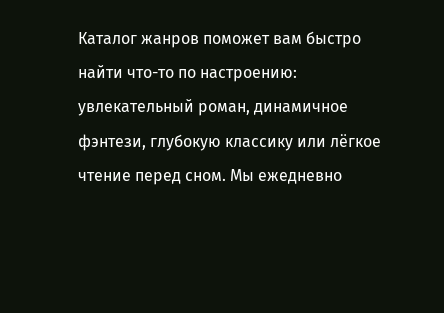Каталог жанров поможет вам быстро найти что-то по настроению: увлекательный роман, динамичное фэнтези, глубокую классику или лёгкое чтение перед сном. Мы ежедневно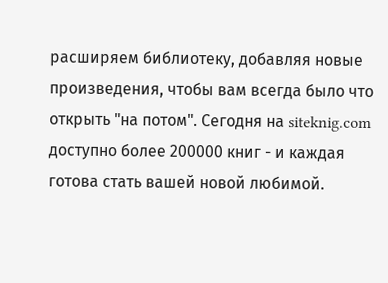расширяем библиотеку, добавляя новые произведения, чтобы вам всегда было что открыть "на потом". Сегодня на siteknig.com доступно более 200000 книг - и каждая готова стать вашей новой любимой.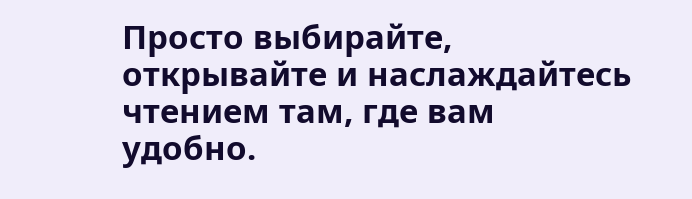Просто выбирайте, открывайте и наслаждайтесь чтением там, где вам удобно.